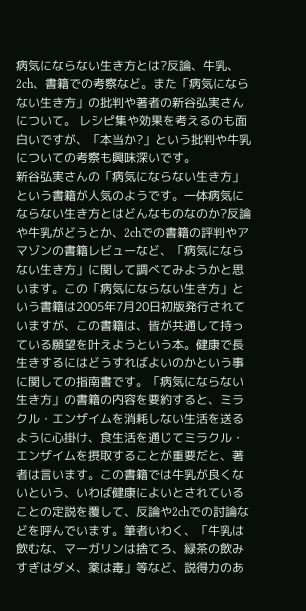病気にならない生き方とは?反論、牛乳、2ch、書籍での考察など。また「病気にならない生き方」の批判や著者の新谷弘実さんについて。 レシピ集や効果を考えるのも面白いですが、「本当か?」という批判や牛乳についての考察も興味深いです。
新谷弘実さんの「病気にならない生き方」という書籍が人気のようです。一体病気にならない生き方とはどんなものなのか?反論や牛乳がどうとか、2chでの書籍の評判やアマゾンの書籍レビューなど、「病気にならない生き方」に関して調べてみようかと思います。この「病気にならない生き方」という書籍は2005年7月20日初版発行されていますが、この書籍は、皆が共通して持っている願望を叶えようという本。健康で長生きするにはどうすればよいのかという事に関しての指南書です。「病気にならない生き方」の書籍の内容を要約すると、ミラクル・エンザイムを消耗しない生活を送るように心掛け、食生活を通じてミラクル・エンザイムを摂取することが重要だと、著者は言います。この書籍では牛乳が良くないという、いわば健康によいとされていることの定説を覆して、反論や2chでの討論などを呼んでいます。筆者いわく、「牛乳は飲むな、マーガリンは捨てろ、緑茶の飲みすぎはダメ、薬は毒」等など、説得力のあ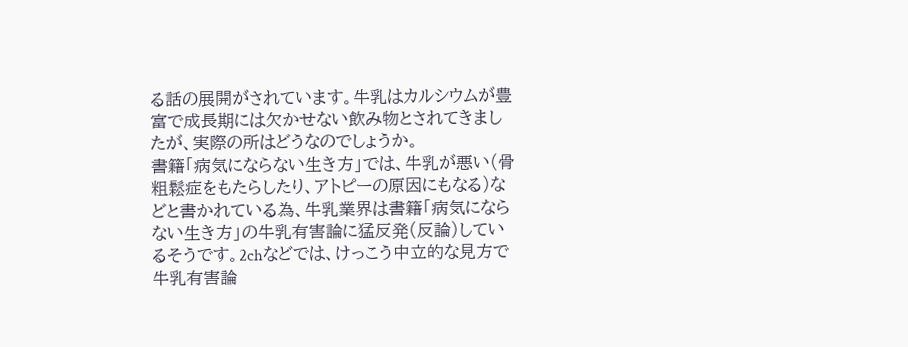る話の展開がされています。牛乳はカルシウムが豊富で成長期には欠かせない飲み物とされてきましたが、実際の所はどうなのでしょうか。
書籍「病気にならない生き方」では、牛乳が悪い(骨粗鬆症をもたらしたり、アトピーの原因にもなる)などと書かれている為、牛乳業界は書籍「病気にならない生き方」の牛乳有害論に猛反発(反論)しているそうです。2chなどでは、けっこう中立的な見方で牛乳有害論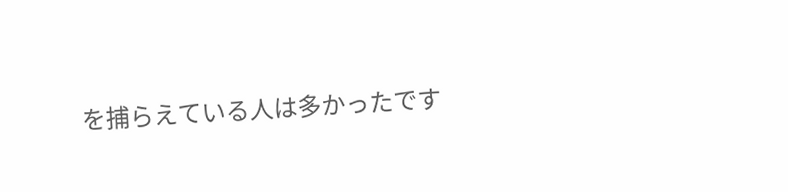を捕らえている人は多かったです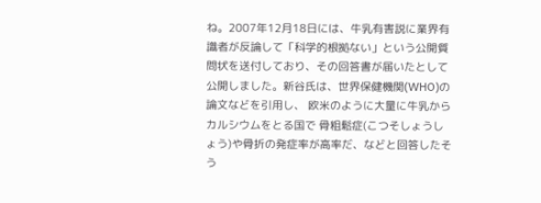ね。2007年12月18日には、牛乳有害説に業界有識者が反論して「科学的根拠ない」という公開質問状を送付しており、その回答書が届いたとして公開しました。新谷氏は、世界保健機関(WHO)の論文などを引用し、 欧米のように大量に牛乳からカルシウムをとる国で 骨粗鬆症(こつそしょうしょう)や骨折の発症率が高率だ、などと回答したそう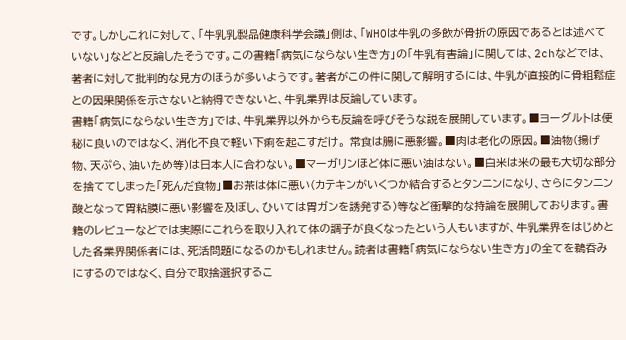です。しかしこれに対して、「牛乳乳製品健康科学会議」側は、「WHOは牛乳の多飲が骨折の原因であるとは述べていない」などと反論したそうです。この書籍「病気にならない生き方」の「牛乳有害論」に関しては、2chなどでは、著者に対して批判的な見方のほうが多いようです。著者がこの件に関して解明するには、牛乳が直接的に骨粗鬆症との因果関係を示さないと納得できないと、牛乳業界は反論しています。
書籍「病気にならない生き方」では、牛乳業界以外からも反論を呼びそうな説を展開しています。■ヨーグルトは便秘に良いのではなく、消化不良で軽い下痢を起こすだけ。 常食は腸に悪影響。■肉は老化の原因。■油物(揚げ物、天ぷら、油いため等)は日本人に合わない。■マーガリンほど体に悪い油はない。■白米は米の最も大切な部分を捨ててしまった「死んだ食物」■お茶は体に悪い(カテキンがいくつか結合するとタンニンになり、さらにタンニン酸となって胃粘膜に悪い影響を及ぼし、ひいては胃ガンを誘発する)等など衝撃的な持論を展開しております。書籍のレビューなどでは実際にこれらを取り入れて体の調子が良くなったという人もいますが、牛乳業界をはじめとした各業界関係者には、死活問題になるのかもしれません。読者は書籍「病気にならない生き方」の全てを鵜呑みにするのではなく、自分で取捨選択するこ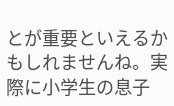とが重要といえるかもしれませんね。実際に小学生の息子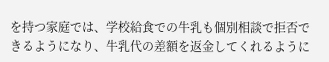を持つ家庭では、学校給食での牛乳も個別相談で拒否できるようになり、牛乳代の差額を返金してくれるように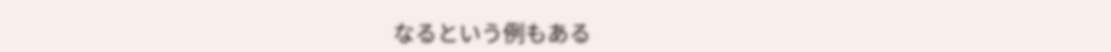なるという例もある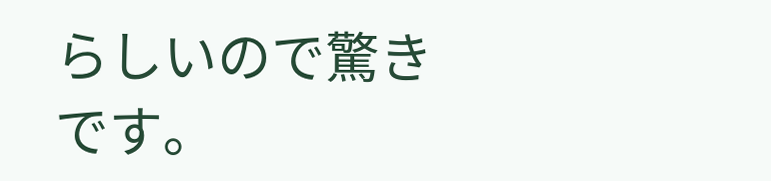らしいので驚きです。